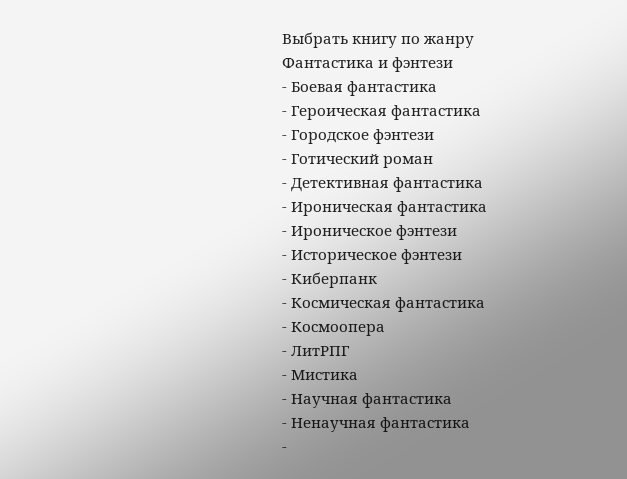Выбрать книгу по жанру
Фантастика и фэнтези
- Боевая фантастика
- Героическая фантастика
- Городское фэнтези
- Готический роман
- Детективная фантастика
- Ироническая фантастика
- Ироническое фэнтези
- Историческое фэнтези
- Киберпанк
- Космическая фантастика
- Космоопера
- ЛитРПГ
- Мистика
- Научная фантастика
- Ненаучная фантастика
-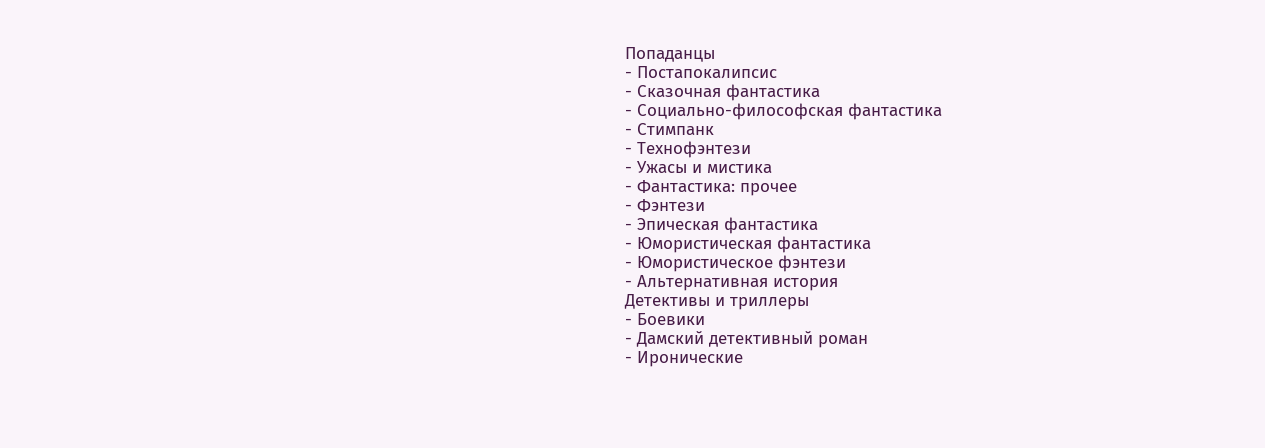Попаданцы
- Постапокалипсис
- Сказочная фантастика
- Социально-философская фантастика
- Стимпанк
- Технофэнтези
- Ужасы и мистика
- Фантастика: прочее
- Фэнтези
- Эпическая фантастика
- Юмористическая фантастика
- Юмористическое фэнтези
- Альтернативная история
Детективы и триллеры
- Боевики
- Дамский детективный роман
- Иронические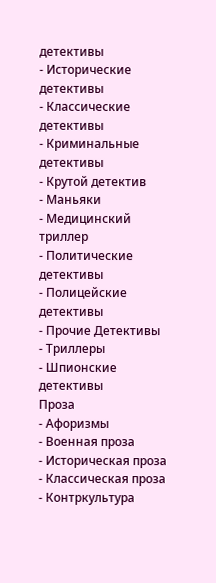детективы
- Исторические детективы
- Классические детективы
- Криминальные детективы
- Крутой детектив
- Маньяки
- Медицинский триллер
- Политические детективы
- Полицейские детективы
- Прочие Детективы
- Триллеры
- Шпионские детективы
Проза
- Афоризмы
- Военная проза
- Историческая проза
- Классическая проза
- Контркультура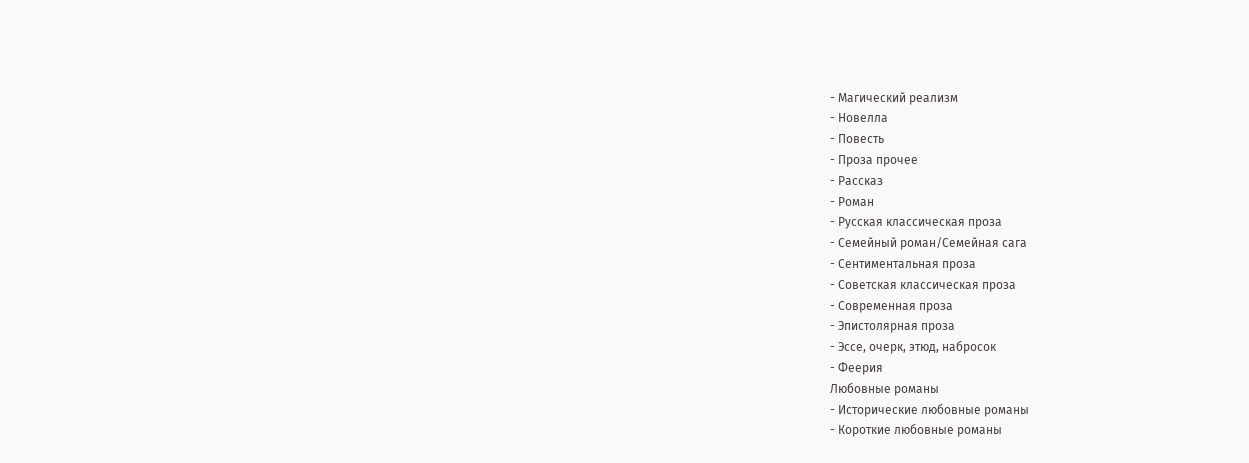- Магический реализм
- Новелла
- Повесть
- Проза прочее
- Рассказ
- Роман
- Русская классическая проза
- Семейный роман/Семейная сага
- Сентиментальная проза
- Советская классическая проза
- Современная проза
- Эпистолярная проза
- Эссе, очерк, этюд, набросок
- Феерия
Любовные романы
- Исторические любовные романы
- Короткие любовные романы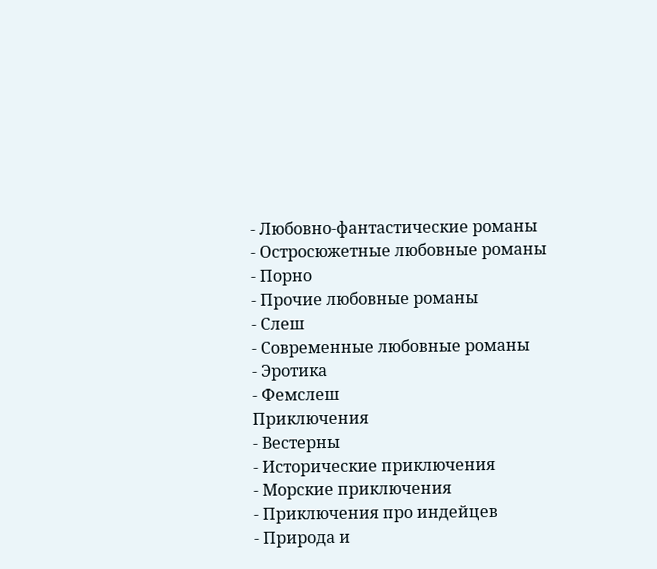- Любовно-фантастические романы
- Остросюжетные любовные романы
- Порно
- Прочие любовные романы
- Слеш
- Современные любовные романы
- Эротика
- Фемслеш
Приключения
- Вестерны
- Исторические приключения
- Морские приключения
- Приключения про индейцев
- Природа и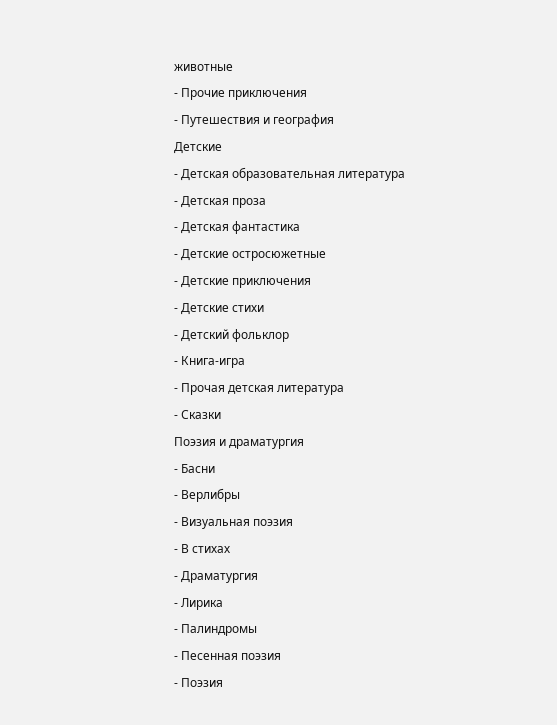животные
- Прочие приключения
- Путешествия и география
Детские
- Детская образовательная литература
- Детская проза
- Детская фантастика
- Детские остросюжетные
- Детские приключения
- Детские стихи
- Детский фольклор
- Книга-игра
- Прочая детская литература
- Сказки
Поэзия и драматургия
- Басни
- Верлибры
- Визуальная поэзия
- В стихах
- Драматургия
- Лирика
- Палиндромы
- Песенная поэзия
- Поэзия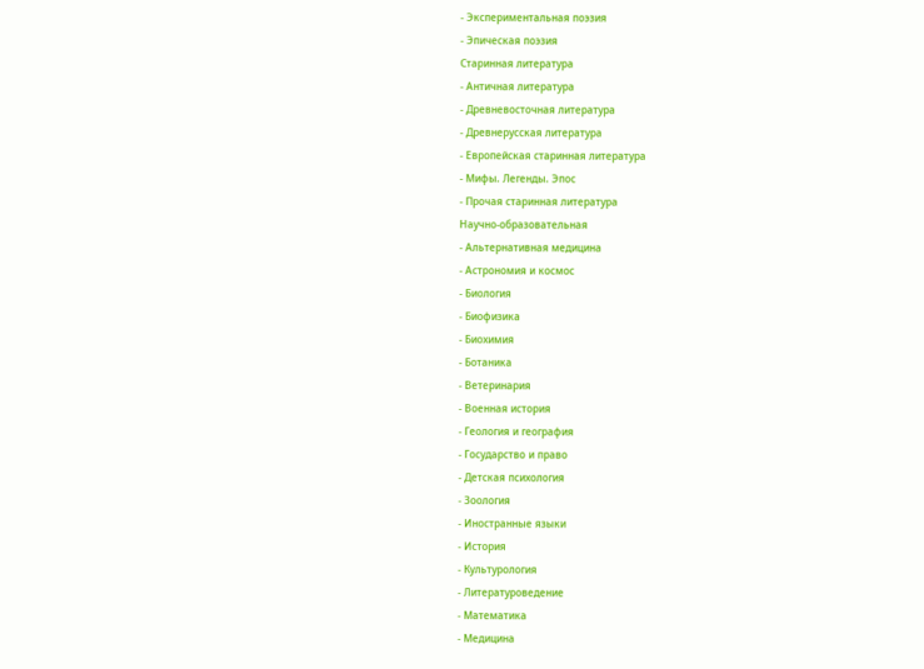- Экспериментальная поэзия
- Эпическая поэзия
Старинная литература
- Античная литература
- Древневосточная литература
- Древнерусская литература
- Европейская старинная литература
- Мифы. Легенды. Эпос
- Прочая старинная литература
Научно-образовательная
- Альтернативная медицина
- Астрономия и космос
- Биология
- Биофизика
- Биохимия
- Ботаника
- Ветеринария
- Военная история
- Геология и география
- Государство и право
- Детская психология
- Зоология
- Иностранные языки
- История
- Культурология
- Литературоведение
- Математика
- Медицина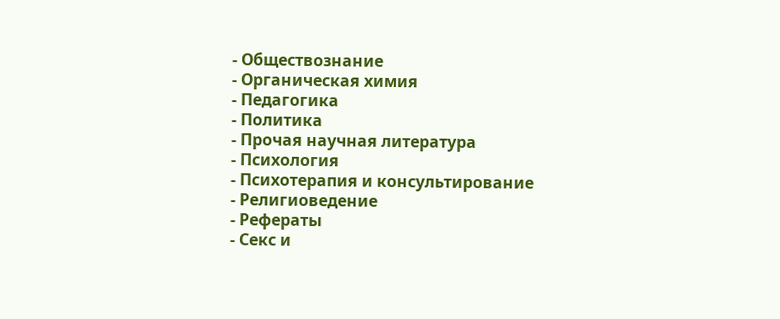- Обществознание
- Органическая химия
- Педагогика
- Политика
- Прочая научная литература
- Психология
- Психотерапия и консультирование
- Религиоведение
- Рефераты
- Секс и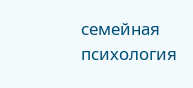семейная психология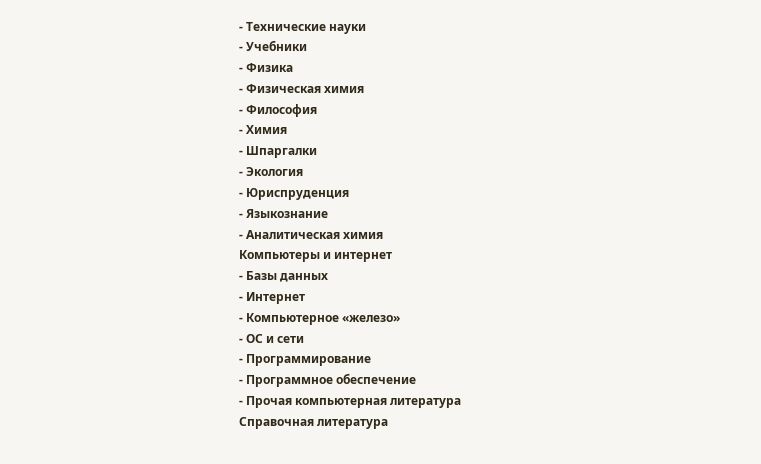- Технические науки
- Учебники
- Физика
- Физическая химия
- Философия
- Химия
- Шпаргалки
- Экология
- Юриспруденция
- Языкознание
- Аналитическая химия
Компьютеры и интернет
- Базы данных
- Интернет
- Компьютерное «железо»
- ОС и сети
- Программирование
- Программное обеспечение
- Прочая компьютерная литература
Справочная литература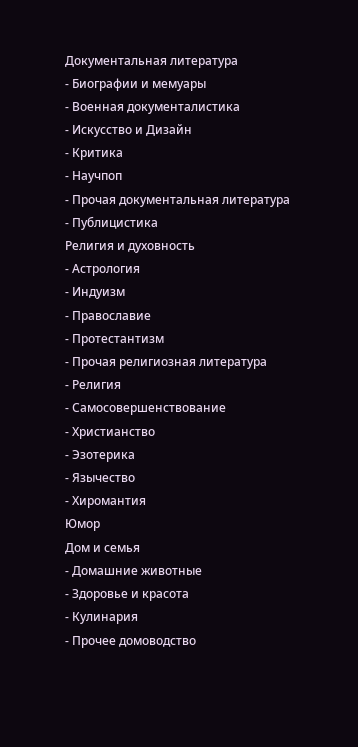Документальная литература
- Биографии и мемуары
- Военная документалистика
- Искусство и Дизайн
- Критика
- Научпоп
- Прочая документальная литература
- Публицистика
Религия и духовность
- Астрология
- Индуизм
- Православие
- Протестантизм
- Прочая религиозная литература
- Религия
- Самосовершенствование
- Христианство
- Эзотерика
- Язычество
- Хиромантия
Юмор
Дом и семья
- Домашние животные
- Здоровье и красота
- Кулинария
- Прочее домоводство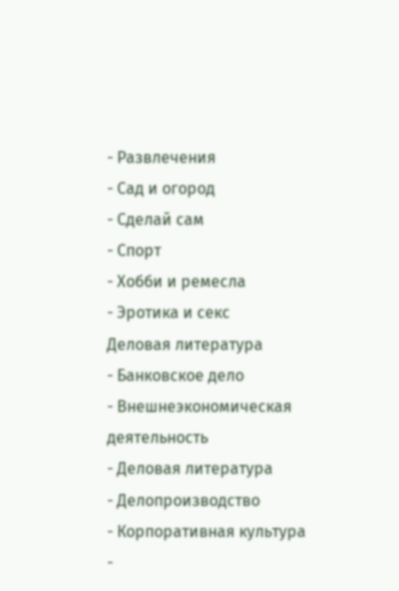- Развлечения
- Сад и огород
- Сделай сам
- Спорт
- Хобби и ремесла
- Эротика и секс
Деловая литература
- Банковское дело
- Внешнеэкономическая деятельность
- Деловая литература
- Делопроизводство
- Корпоративная культура
-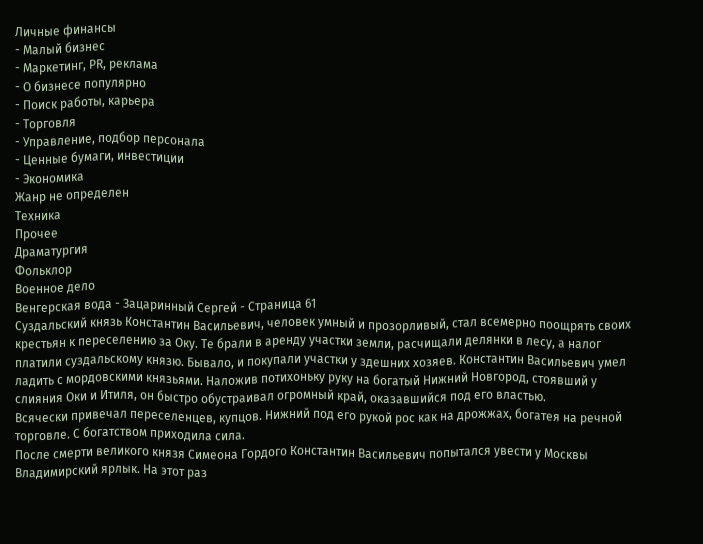Личные финансы
- Малый бизнес
- Маркетинг, PR, реклама
- О бизнесе популярно
- Поиск работы, карьера
- Торговля
- Управление, подбор персонала
- Ценные бумаги, инвестиции
- Экономика
Жанр не определен
Техника
Прочее
Драматургия
Фольклор
Военное дело
Венгерская вода - Зацаринный Сергей - Страница 61
Суздальский князь Константин Васильевич, человек умный и прозорливый, стал всемерно поощрять своих крестьян к переселению за Оку. Те брали в аренду участки земли, расчищали делянки в лесу, а налог платили суздальскому князю. Бывало, и покупали участки у здешних хозяев. Константин Васильевич умел ладить с мордовскими князьями. Наложив потихоньку руку на богатый Нижний Новгород, стоявший у слияния Оки и Итиля, он быстро обустраивал огромный край, оказавшийся под его властью.
Всячески привечал переселенцев, купцов. Нижний под его рукой рос как на дрожжах, богатея на речной торговле. С богатством приходила сила.
После смерти великого князя Симеона Гордого Константин Васильевич попытался увести у Москвы Владимирский ярлык. На этот раз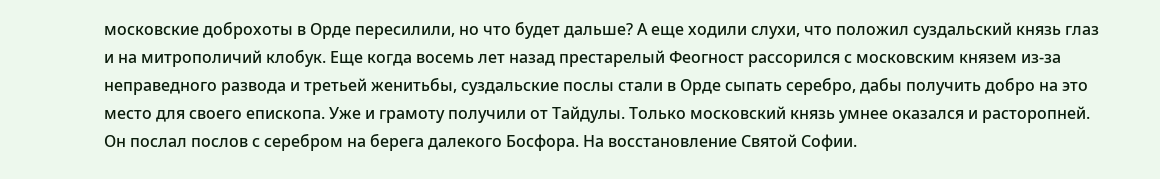московские доброхоты в Орде пересилили, но что будет дальше? А еще ходили слухи, что положил суздальский князь глаз и на митрополичий клобук. Еще когда восемь лет назад престарелый Феогност рассорился с московским князем из-за неправедного развода и третьей женитьбы, суздальские послы стали в Орде сыпать серебро, дабы получить добро на это место для своего епископа. Уже и грамоту получили от Тайдулы. Только московский князь умнее оказался и расторопней. Он послал послов с серебром на берега далекого Босфора. На восстановление Святой Софии.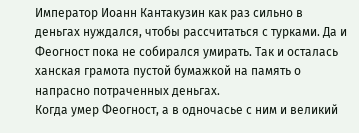Император Иоанн Кантакузин как раз сильно в деньгах нуждался, чтобы рассчитаться с турками. Да и Феогност пока не собирался умирать. Так и осталась ханская грамота пустой бумажкой на память о напрасно потраченных деньгах.
Когда умер Феогност, а в одночасье с ним и великий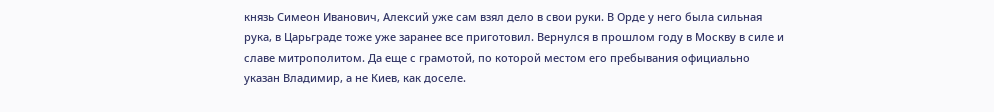князь Симеон Иванович, Алексий уже сам взял дело в свои руки. В Орде у него была сильная рука, в Царьграде тоже уже заранее все приготовил. Вернулся в прошлом году в Москву в силе и славе митрополитом. Да еще с грамотой, по которой местом его пребывания официально указан Владимир, а не Киев, как доселе.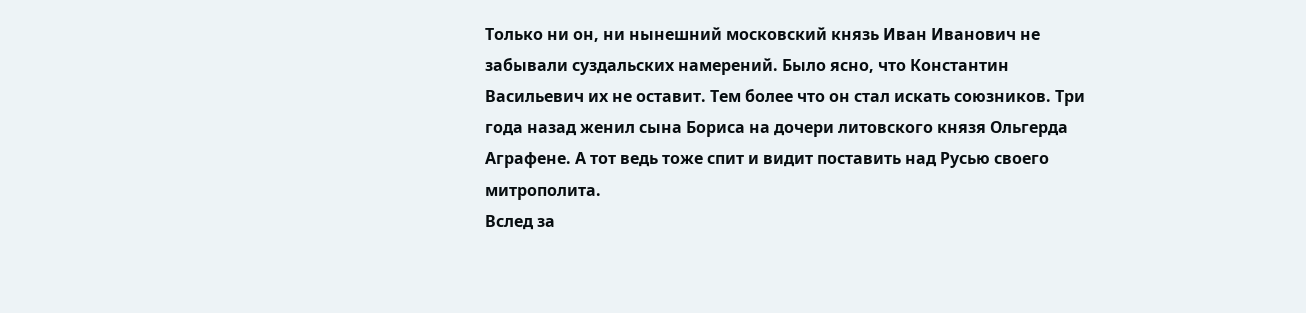Только ни он, ни нынешний московский князь Иван Иванович не забывали суздальских намерений. Было ясно, что Константин Васильевич их не оставит. Тем более что он стал искать союзников. Три года назад женил сына Бориса на дочери литовского князя Ольгерда Аграфене. А тот ведь тоже спит и видит поставить над Русью своего митрополита.
Вслед за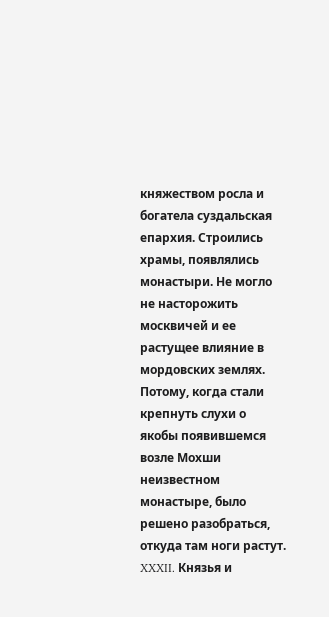княжеством росла и богатела суздальская епархия. Строились храмы, появлялись монастыри. Не могло не насторожить москвичей и ее растущее влияние в мордовских землях. Потому, когда стали крепнуть слухи о якобы появившемся возле Мохши неизвестном монастыре, было решено разобраться, откуда там ноги растут.
XXXII. Князья и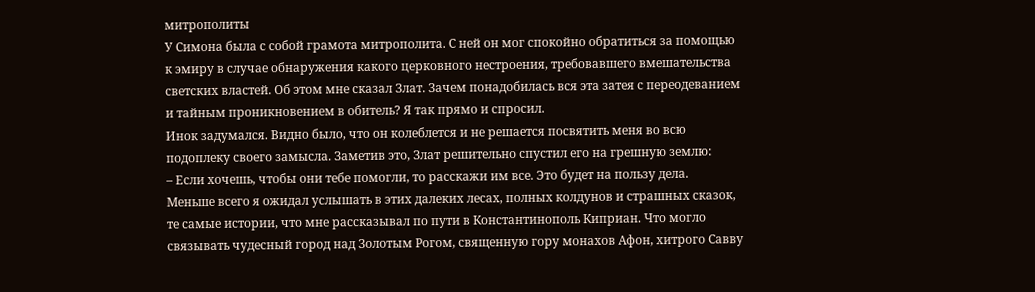митрополиты
У Симона была с собой грамота митрополита. С ней он мог спокойно обратиться за помощью к эмиру в случае обнаружения какого церковного нестроения, требовавшего вмешательства светских властей. Об этом мне сказал Злат. Зачем понадобилась вся эта затея с переодеванием и тайным проникновением в обитель? Я так прямо и спросил.
Инок задумался. Видно было, что он колеблется и не решается посвятить меня во всю подоплеку своего замысла. Заметив это, Злат решительно спустил его на грешную землю:
– Если хочешь, чтобы они тебе помогли, то расскажи им все. Это будет на пользу дела.
Меньше всего я ожидал услышать в этих далеких лесах, полных колдунов и страшных сказок, те самые истории, что мне рассказывал по пути в Константинополь Киприан. Что могло связывать чудесный город над Золотым Рогом, священную гору монахов Афон, хитрого Савву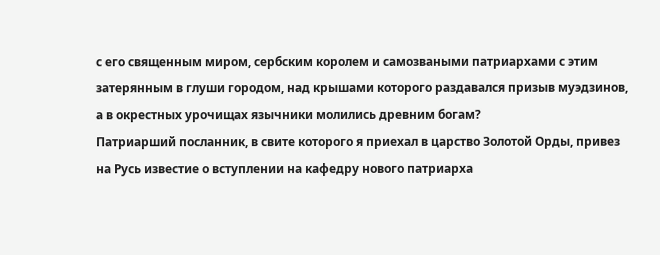с его священным миром, сербским королем и самозваными патриархами с этим затерянным в глуши городом, над крышами которого раздавался призыв муэдзинов, а в окрестных урочищах язычники молились древним богам?
Патриарший посланник, в свите которого я приехал в царство Золотой Орды, привез на Русь известие о вступлении на кафедру нового патриарха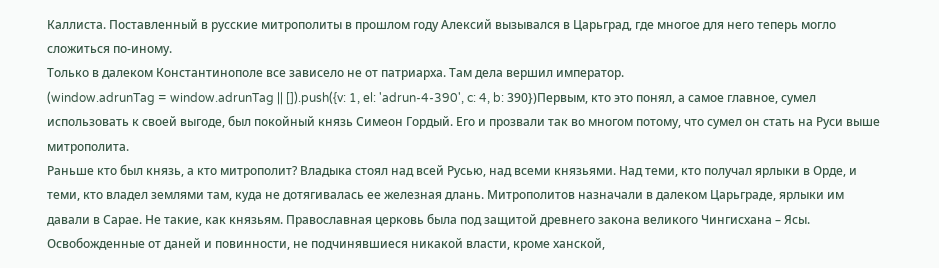Каллиста. Поставленный в русские митрополиты в прошлом году Алексий вызывался в Царьград, где многое для него теперь могло сложиться по-иному.
Только в далеком Константинополе все зависело не от патриарха. Там дела вершил император.
(window.adrunTag = window.adrunTag || []).push({v: 1, el: 'adrun-4-390', c: 4, b: 390})Первым, кто это понял, а самое главное, сумел использовать к своей выгоде, был покойный князь Симеон Гордый. Его и прозвали так во многом потому, что сумел он стать на Руси выше митрополита.
Раньше кто был князь, а кто митрополит? Владыка стоял над всей Русью, над всеми князьями. Над теми, кто получал ярлыки в Орде, и теми, кто владел землями там, куда не дотягивалась ее железная длань. Митрополитов назначали в далеком Царьграде, ярлыки им давали в Сарае. Не такие, как князьям. Православная церковь была под защитой древнего закона великого Чингисхана – Ясы. Освобожденные от даней и повинности, не подчинявшиеся никакой власти, кроме ханской,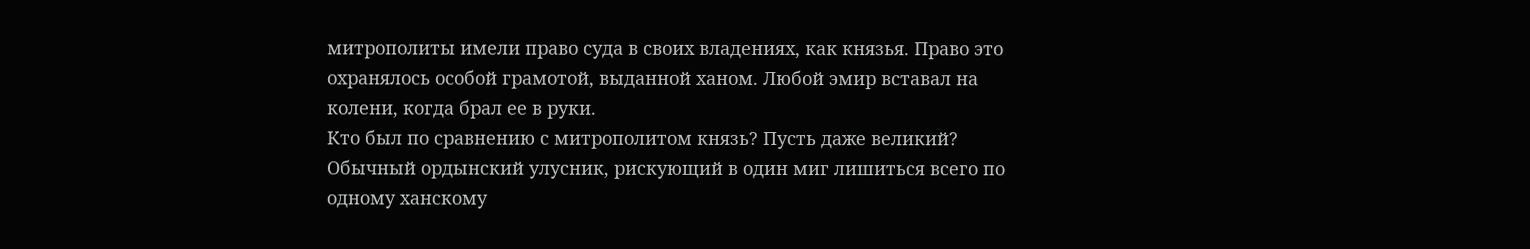митрополиты имели право суда в своих владениях, как князья. Право это охранялось особой грамотой, выданной ханом. Любой эмир вставал на колени, когда брал ее в руки.
Кто был по сравнению с митрополитом князь? Пусть даже великий? Обычный ордынский улусник, рискующий в один миг лишиться всего по одному ханскому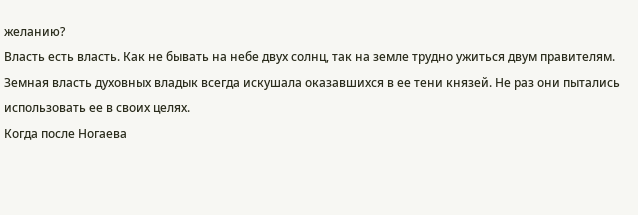желанию?
Власть есть власть. Как не бывать на небе двух солнц, так на земле трудно ужиться двум правителям. Земная власть духовных владык всегда искушала оказавшихся в ее тени князей. Не раз они пытались использовать ее в своих целях.
Когда после Ногаева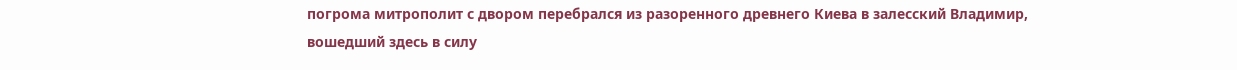погрома митрополит с двором перебрался из разоренного древнего Киева в залесский Владимир, вошедший здесь в силу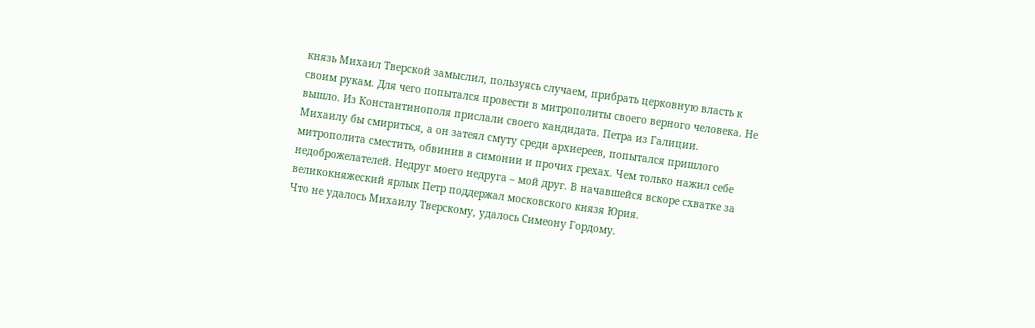князь Михаил Тверской замыслил, пользуясь случаем, прибрать церковную власть к своим рукам. Для чего попытался провести в митрополиты своего верного человека. Не вышло. Из Константинополя прислали своего кандидата. Петра из Галиции.
Михаилу бы смириться, а он затеял смуту среди архиереев, попытался пришлого митрополита сместить, обвинив в симонии и прочих грехах. Чем только нажил себе недоброжелателей. Недруг моего недруга – мой друг. В начавшейся вскоре схватке за великокняжеский ярлык Петр поддержал московского князя Юрия.
Что не удалось Михаилу Тверскому, удалось Симеону Гордому.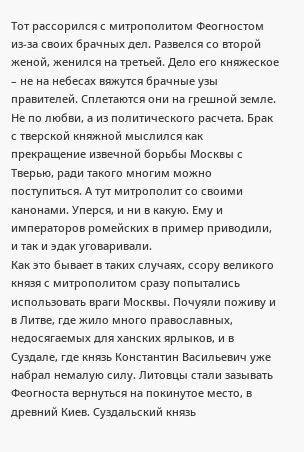Тот рассорился с митрополитом Феогностом из-за своих брачных дел. Развелся со второй женой, женился на третьей. Дело его княжеское – не на небесах вяжутся брачные узы правителей. Сплетаются они на грешной земле. Не по любви, а из политического расчета. Брак с тверской княжной мыслился как прекращение извечной борьбы Москвы с Тверью, ради такого многим можно поступиться. А тут митрополит со своими канонами. Уперся, и ни в какую. Ему и императоров ромейских в пример приводили, и так и эдак уговаривали.
Как это бывает в таких случаях, ссору великого князя с митрополитом сразу попытались использовать враги Москвы. Почуяли поживу и в Литве, где жило много православных, недосягаемых для ханских ярлыков, и в Суздале, где князь Константин Васильевич уже набрал немалую силу. Литовцы стали зазывать Феогноста вернуться на покинутое место, в древний Киев. Суздальский князь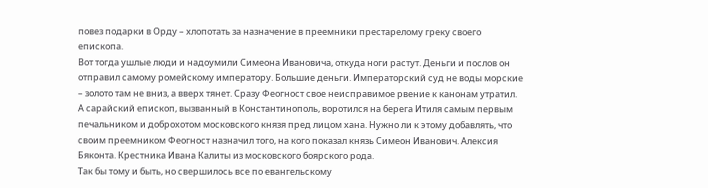повез подарки в Орду – хлопотать за назначение в преемники престарелому греку своего епископа.
Вот тогда ушлые люди и надоумили Симеона Ивановича, откуда ноги растут. Деньги и послов он отправил самому ромейскому императору. Большие деньги. Императорский суд не воды морские – золото там не вниз, а вверх тянет. Сразу Феогност свое неисправимое рвение к канонам утратил. А сарайский епископ, вызванный в Константинополь, воротился на берега Итиля самым первым печальником и доброхотом московского князя пред лицом хана. Нужно ли к этому добавлять, что своим преемником Феогност назначил того, на кого показал князь Симеон Иванович. Алексия Бяконта. Крестника Ивана Калиты из московского боярского рода.
Так бы тому и быть, но свершилось все по евангельскому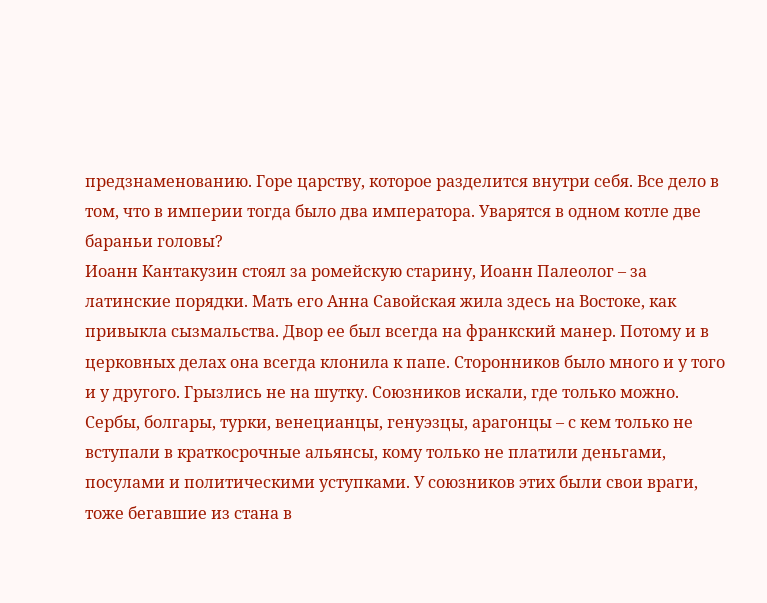предзнаменованию. Горе царству, которое разделится внутри себя. Все дело в том, что в империи тогда было два императора. Уварятся в одном котле две бараньи головы?
Иоанн Кантакузин стоял за ромейскую старину, Иоанн Палеолог – за латинские порядки. Мать его Анна Савойская жила здесь на Востоке, как привыкла сызмальства. Двор ее был всегда на франкский манер. Потому и в церковных делах она всегда клонила к папе. Сторонников было много и у того и у другого. Грызлись не на шутку. Союзников искали, где только можно. Сербы, болгары, турки, венецианцы, генуэзцы, арагонцы – с кем только не вступали в краткосрочные альянсы, кому только не платили деньгами, посулами и политическими уступками. У союзников этих были свои враги, тоже бегавшие из стана в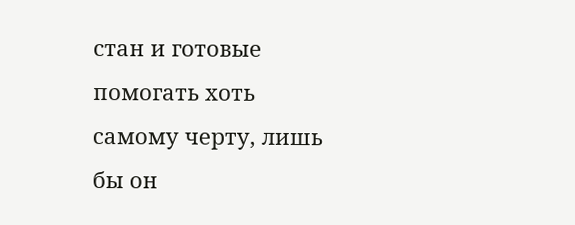стан и готовые помогать хоть самому черту, лишь бы он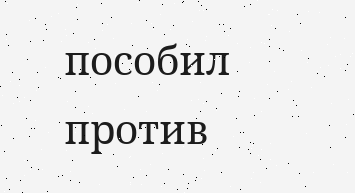пособил против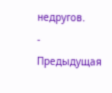недругов.
- Предыдущая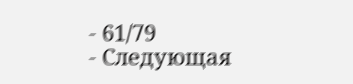- 61/79
- Следующая